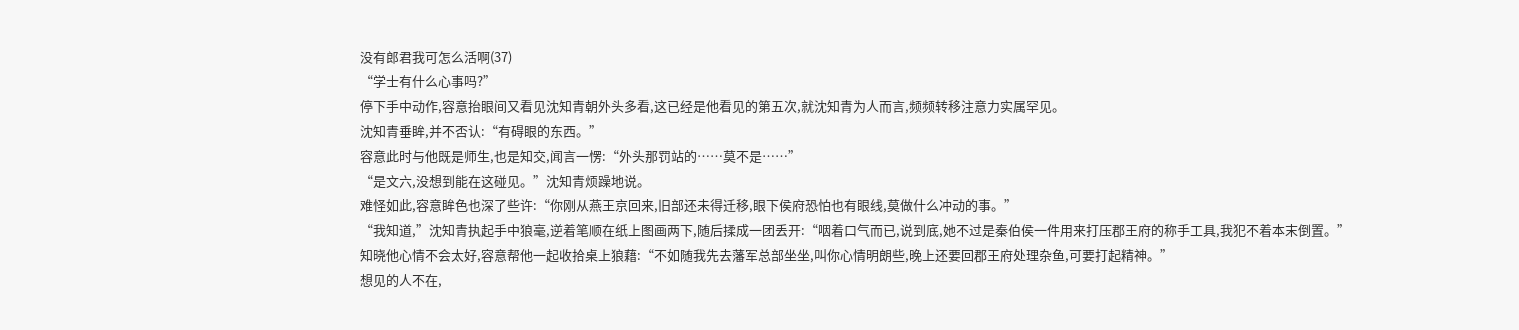没有郎君我可怎么活啊(37)
“学士有什么心事吗?”
停下手中动作,容意抬眼间又看见沈知青朝外头多看,这已经是他看见的第五次,就沈知青为人而言,频频转移注意力实属罕见。
沈知青垂眸,并不否认:“有碍眼的东西。”
容意此时与他既是师生,也是知交,闻言一愣:“外头那罚站的……莫不是……”
“是文六,没想到能在这碰见。”沈知青烦躁地说。
难怪如此,容意眸色也深了些许:“你刚从燕王京回来,旧部还未得迁移,眼下侯府恐怕也有眼线,莫做什么冲动的事。”
“我知道,”沈知青执起手中狼毫,逆着笔顺在纸上图画两下,随后揉成一团丢开:“咽着口气而已,说到底,她不过是秦伯侯一件用来打压郡王府的称手工具,我犯不着本末倒置。”
知晓他心情不会太好,容意帮他一起收拾桌上狼藉:“不如随我先去藩军总部坐坐,叫你心情明朗些,晚上还要回郡王府处理杂鱼,可要打起精神。”
想见的人不在,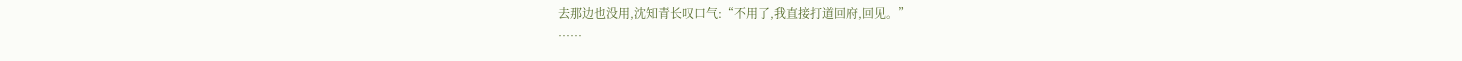去那边也没用,沈知青长叹口气:“不用了,我直接打道回府,回见。”
……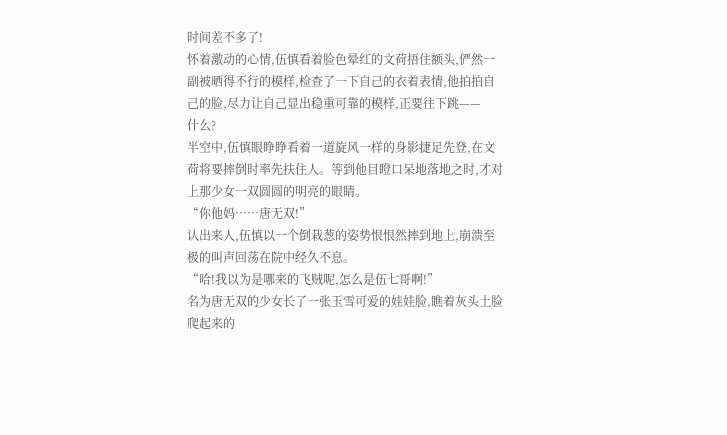时间差不多了!
怀着激动的心情,伍慎看着脸色晕红的文荷捂住额头,俨然一副被晒得不行的模样,检查了一下自己的衣着表情,他拍拍自己的脸,尽力让自己显出稳重可靠的模样,正要往下跳——
什么?
半空中,伍慎眼睁睁看着一道旋风一样的身影捷足先登,在文荷将要摔倒时率先扶住人。等到他目瞪口呆地落地之时,才对上那少女一双圆圆的明亮的眼睛。
“你他妈……唐无双!”
认出来人,伍慎以一个倒栽葱的姿势恨恨然摔到地上,崩溃至极的叫声回荡在院中经久不息。
“哈!我以为是哪来的飞贼呢,怎么是伍七哥啊!”
名为唐无双的少女长了一张玉雪可爱的娃娃脸,瞧着灰头土脸爬起来的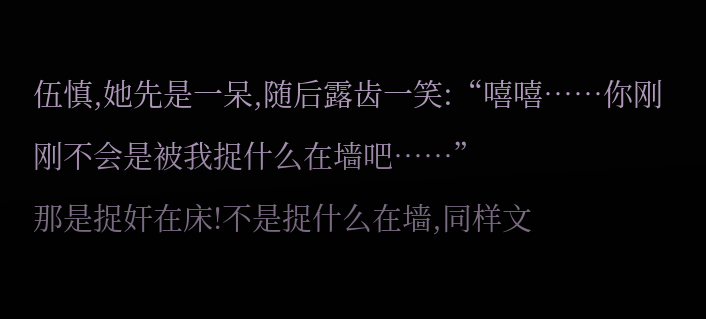伍慎,她先是一呆,随后露齿一笑:“嘻嘻……你刚刚不会是被我捉什么在墙吧……”
那是捉奸在床!不是捉什么在墙,同样文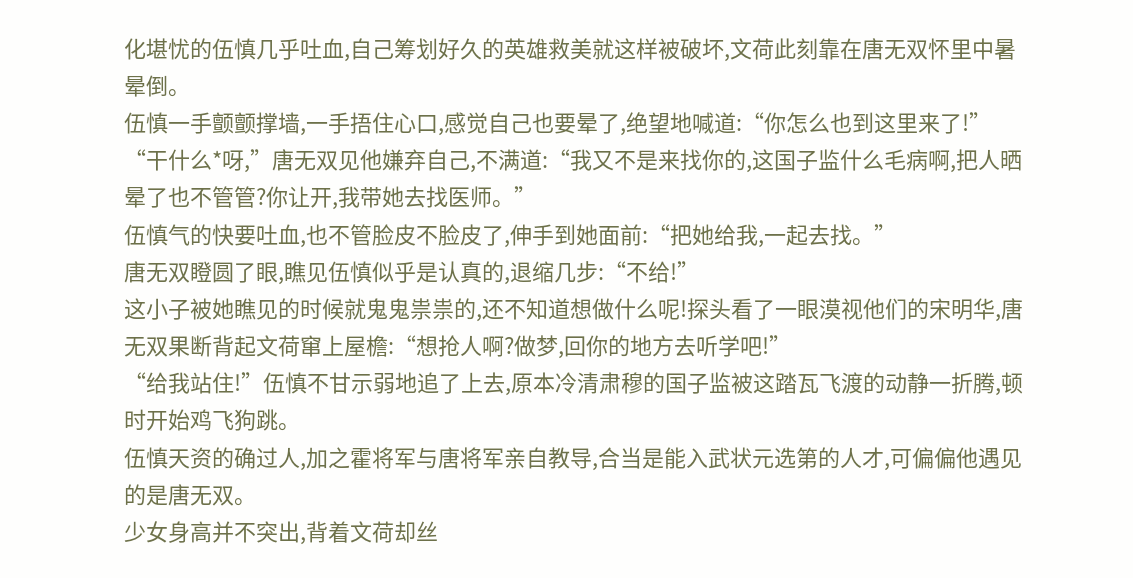化堪忧的伍慎几乎吐血,自己筹划好久的英雄救美就这样被破坏,文荷此刻靠在唐无双怀里中暑晕倒。
伍慎一手颤颤撑墙,一手捂住心口,感觉自己也要晕了,绝望地喊道:“你怎么也到这里来了!”
“干什么*呀,”唐无双见他嫌弃自己,不满道:“我又不是来找你的,这国子监什么毛病啊,把人晒晕了也不管管?你让开,我带她去找医师。”
伍慎气的快要吐血,也不管脸皮不脸皮了,伸手到她面前:“把她给我,一起去找。”
唐无双瞪圆了眼,瞧见伍慎似乎是认真的,退缩几步:“不给!”
这小子被她瞧见的时候就鬼鬼祟祟的,还不知道想做什么呢!探头看了一眼漠视他们的宋明华,唐无双果断背起文荷窜上屋檐:“想抢人啊?做梦,回你的地方去听学吧!”
“给我站住!”伍慎不甘示弱地追了上去,原本冷清肃穆的国子监被这踏瓦飞渡的动静一折腾,顿时开始鸡飞狗跳。
伍慎天资的确过人,加之霍将军与唐将军亲自教导,合当是能入武状元选第的人才,可偏偏他遇见的是唐无双。
少女身高并不突出,背着文荷却丝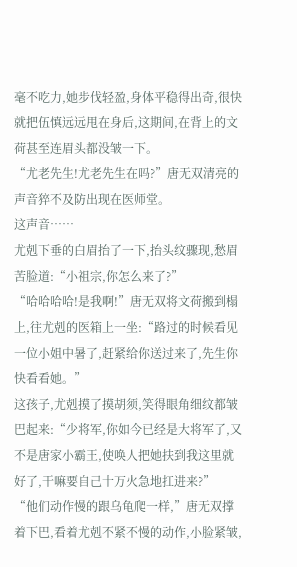毫不吃力,她步伐轻盈,身体平稳得出奇,很快就把伍慎远远甩在身后,这期间,在背上的文荷甚至连眉头都没皱一下。
“尤老先生!尤老先生在吗?”唐无双清亮的声音猝不及防出现在医师堂。
这声音……
尤剋下垂的白眉抬了一下,抬头纹骤现,愁眉苦脸道:“小祖宗,你怎么来了?”
“哈哈哈哈!是我啊!”唐无双将文荷搬到榻上,往尤剋的医箱上一坐:“路过的时候看见一位小姐中暑了,赶紧给你送过来了,先生你快看看她。”
这孩子,尤剋摸了摸胡须,笑得眼角细纹都皱巴起来:“少将军,你如今已经是大将军了,又不是唐家小霸王,使唤人把她扶到我这里就好了,干嘛要自己十万火急地扛进来?”
“他们动作慢的跟乌龟爬一样,”唐无双撑着下巴,看着尤剋不紧不慢的动作,小脸紧皱,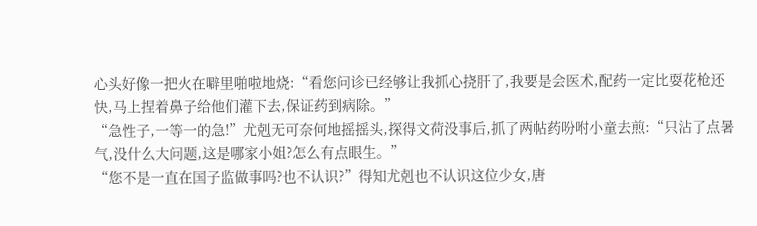心头好像一把火在噼里啪啦地烧:“看您问诊已经够让我抓心挠肝了,我要是会医术,配药一定比耍花枪还快,马上捏着鼻子给他们灌下去,保证药到病除。”
“急性子,一等一的急!”尤剋无可奈何地摇摇头,探得文荷没事后,抓了两帖药吩咐小童去煎:“只沾了点暑气,没什么大问题,这是哪家小姐?怎么有点眼生。”
“您不是一直在国子监做事吗?也不认识?”得知尤剋也不认识这位少女,唐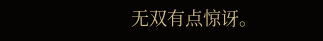无双有点惊讶。